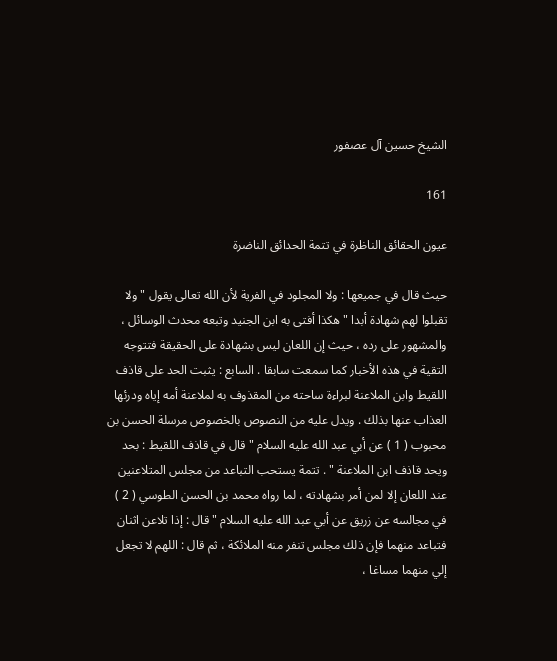الشيخ حسين آل عصفور

161

عيون الحقائق الناظرة في تتمة الحدائق الناضرة

حيث قال في جميعها : ولا المجلود في الفرية لأن الله تعالى يقول " ولا تقبلوا لهم شهادة أبدا " هكذا أفتى به ابن الجنيد وتبعه محدث الوسائل ، والمشهور على رده ، حيث إن اللعان ليس بشهادة على الحقيقة فتتوجه التقية في هذه الأخبار كما سمعت سابقا . السابع : يثبت الحد على قاذف اللقيط وابن الملاعنة لبراءة ساحته من المقذوف به لملاعنة أمه إياه ودرئها العذاب عنها بذلك . ويدل عليه من النصوص بالخصوص مرسلة الحسن بن محبوب ( 1 ) عن أبي عبد الله عليه السلام " قال في قاذف اللقيط : بحد ويحد قاذف ابن الملاعنة " . تتمة يستحب التباعد من مجلس المتلاعنين عند اللعان إلا لمن أمر بشهادته ، لما رواه محمد بن الحسن الطوسي ( 2 ) في مجالسه عن زريق عن أبي عبد الله عليه السلام " قال : إذا تلاعن اثنان فتباعد منهما فإن ذلك مجلس تنفر منه الملائكة ، ثم قال : اللهم لا تجعل إلي منهما مساغا ،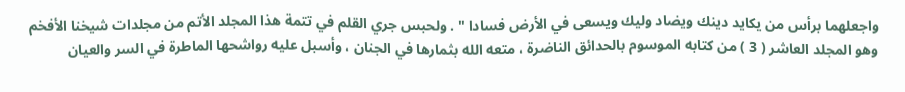واجعلهما برأس من يكايد دينك ويضاد وليك ويسعى في الأرض فسادا " . ولحبس جري القلم في تتمة هذا المجلد الأتم من مجلدات شيخنا الأفخم وهو المجلد العاشر ( 3 ) من كتابه الموسوم بالحدائق الناضرة ، متعه الله بثمارها في الجنان ، وأسبل عليه رواشحها الماطرة في السر والعيان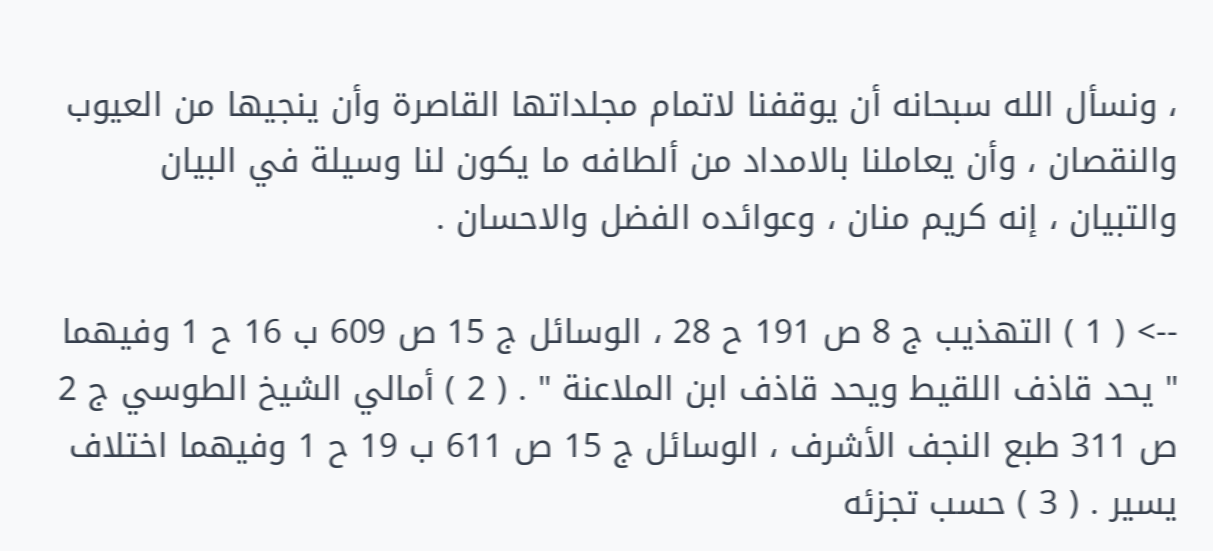، ونسأل الله سبحانه أن يوقفنا لاتمام مجلداتها القاصرة وأن ينجيها من العيوب والنقصان ، وأن يعاملنا بالامداد من ألطافه ما يكون لنا وسيلة في البيان والتبيان ، إنه كريم منان ، وعوائده الفضل والاحسان .

--> ( 1 ) التهذيب ج 8 ص 191 ح 28 ، الوسائل ج 15 ص 609 ب 16 ح 1 وفيهما " يحد قاذف اللقيط ويحد قاذف ابن الملاعنة " . ( 2 ) أمالي الشيخ الطوسي ج 2 ص 311 طبع النجف الأشرف ، الوسائل ج 15 ص 611 ب 19 ح 1 وفيهما اختلاف يسير . ( 3 ) حسب تجزئه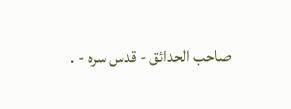صاحب الحدائق - قدس سره - .